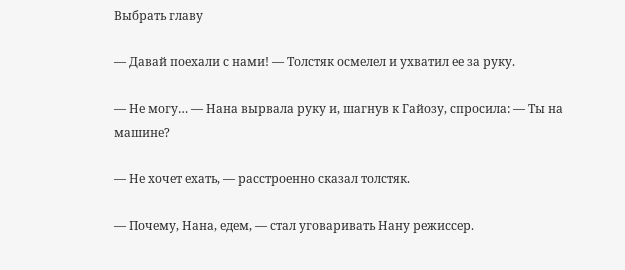Выбрать главу

— Давай поехали с нами! — Толстяк осмелел и ухватил ее за руку.

— Не могу… — Нана вырвала руку и, шагнув к Гайозу, спросила: — Ты на машине?

— Не хочет ехать, — расстроенно сказал толстяк.

— Почему, Нана, едем, — стал уговаривать Нану режиссер.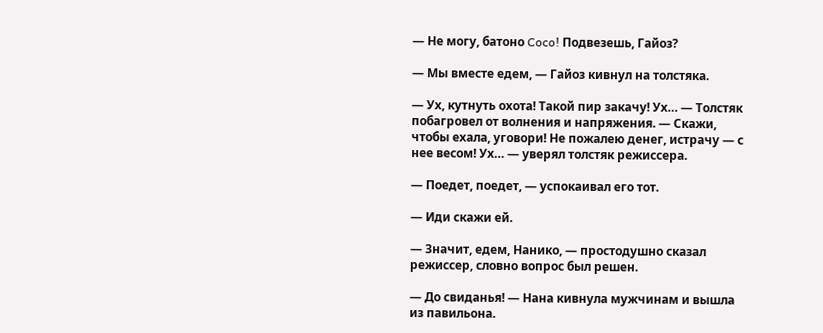— Не могу, батоно Coco! Подвезешь, Гайоз?

— Мы вместе едем, — Гайоз кивнул на толстяка.

— Ух, кутнуть охота! Такой пир закачу! Ух… — Толстяк побагровел от волнения и напряжения. — Скажи, чтобы ехала, уговори! Не пожалею денег, истрачу — с нее весом! Ух… — уверял толстяк режиссера.

— Поедет, поедет, — успокаивал его тот.

— Иди скажи ей.

— Значит, едем, Нанико, — простодушно сказал режиссер, словно вопрос был решен.

— До свиданья! — Нана кивнула мужчинам и вышла из павильона.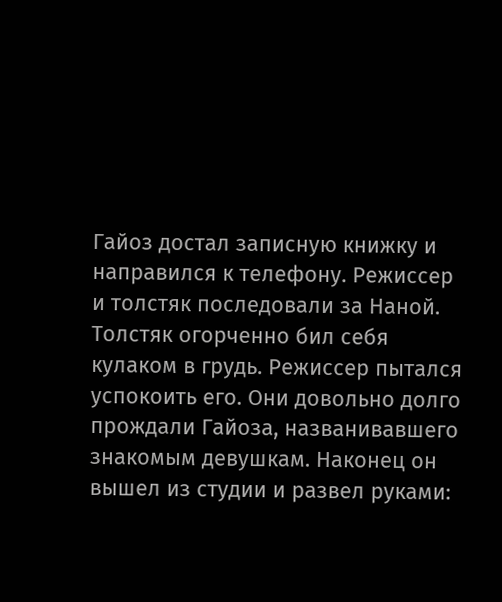Гайоз достал записную книжку и направился к телефону. Режиссер и толстяк последовали за Наной. Толстяк огорченно бил себя кулаком в грудь. Режиссер пытался успокоить его. Они довольно долго прождали Гайоза, названивавшего знакомым девушкам. Наконец он вышел из студии и развел руками: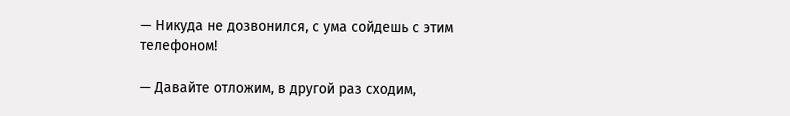— Никуда не дозвонился, с ума сойдешь с этим телефоном!

— Давайте отложим, в другой раз сходим,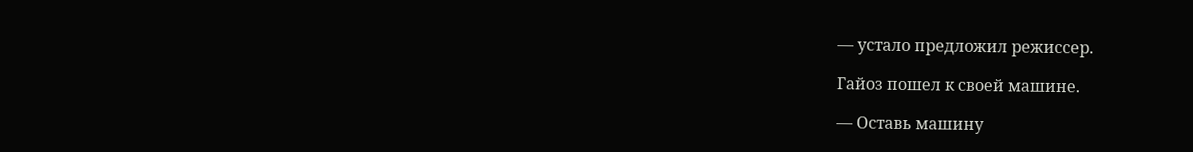— устало предложил режиссер.

Гайоз пошел к своей машине.

— Оставь машину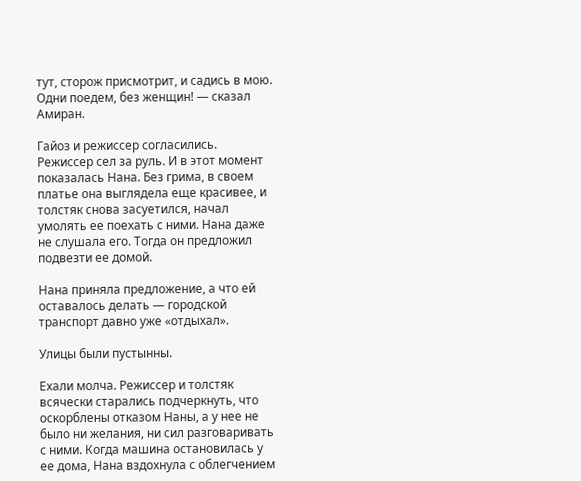тут, сторож присмотрит, и садись в мою. Одни поедем, без женщин! — сказал Амиран.

Гайоз и режиссер согласились. Режиссер сел за руль. И в этот момент показалась Нана. Без грима, в своем платье она выглядела еще красивее, и толстяк снова засуетился, начал умолять ее поехать с ними. Нана даже не слушала его. Тогда он предложил подвезти ее домой.

Нана приняла предложение, а что ей оставалось делать — городской транспорт давно уже «отдыхал».

Улицы были пустынны.

Ехали молча. Режиссер и толстяк всячески старались подчеркнуть, что оскорблены отказом Наны, а у нее не было ни желания, ни сил разговаривать с ними. Когда машина остановилась у ее дома, Нана вздохнула с облегчением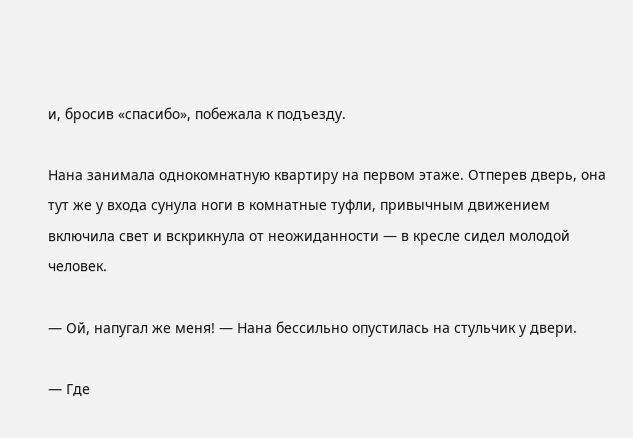и, бросив «спасибо», побежала к подъезду.

Нана занимала однокомнатную квартиру на первом этаже. Отперев дверь, она тут же у входа сунула ноги в комнатные туфли, привычным движением включила свет и вскрикнула от неожиданности — в кресле сидел молодой человек.

— Ой, напугал же меня! — Нана бессильно опустилась на стульчик у двери.

— Где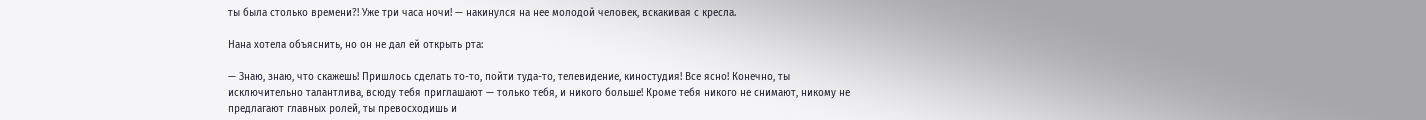ты была столько времени?! Уже три часа ночи! — накинулся на нее молодой человек, вскакивая с кресла.

Нана хотела объяснить, но он не дал ей открыть рта:

— Знаю, знаю, что скажешь! Пришлось сделать то-то, пойти туда-то, телевидение, киностудия! Все ясно! Конечно, ты исключительно талантлива, всюду тебя приглашают — только тебя, и никого больше! Кроме тебя никого не снимают, никому не предлагают главных ролей, ты превосходишь и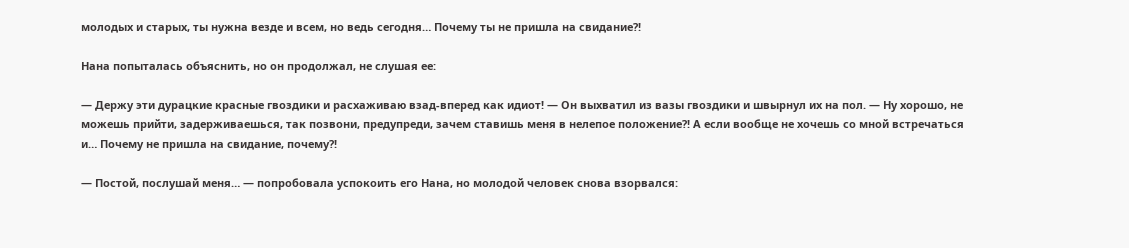молодых и старых, ты нужна везде и всем, но ведь сегодня… Почему ты не пришла на свидание?!

Нана попыталась объяснить, но он продолжал, не слушая ее:

— Держу эти дурацкие красные гвоздики и расхаживаю взад-вперед как идиот! — Он выхватил из вазы гвоздики и швырнул их на пол. — Ну хорошо, не можешь прийти, задерживаешься, так позвони, предупреди, зачем ставишь меня в нелепое положение?! А если вообще не хочешь со мной встречаться и… Почему не пришла на свидание, почему?!

— Постой, послушай меня… — попробовала успокоить его Нана, но молодой человек снова взорвался: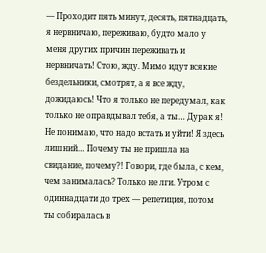— Проходит пять минут, десять, пятнадцать, я нервничаю, переживаю, будто мало у меня других причин переживать и нервничать! Стою, жду. Мимо идут всякие бездельники, смотрят, а я все жду, дожидаюсь! Что я только не передумал, как только не оправдывал тебя, а ты… Дурак я! Не понимаю, что надо встать и уйти! Я здесь лишний… Почему ты не пришла на свидание, почему?! Говори, где была, с кем, чем занималась? Только не лги. Утром с одиннадцати до трех — репетиция, потом ты собиралась в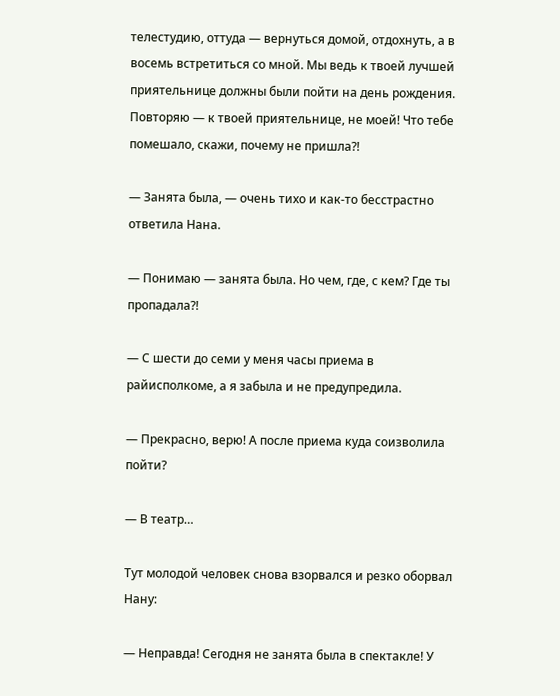телестудию, оттуда — вернуться домой, отдохнуть, а в восемь встретиться со мной. Мы ведь к твоей лучшей приятельнице должны были пойти на день рождения. Повторяю — к твоей приятельнице, не моей! Что тебе помешало, скажи, почему не пришла?!

— Занята была, — очень тихо и как-то бесстрастно ответила Нана.

— Понимаю — занята была. Но чем, где, с кем? Где ты пропадала?!

— С шести до семи у меня часы приема в райисполкоме, а я забыла и не предупредила.

— Прекрасно, верю! А после приема куда соизволила пойти?

— В театр…

Тут молодой человек снова взорвался и резко оборвал Нану:

— Неправда! Сегодня не занята была в спектакле! У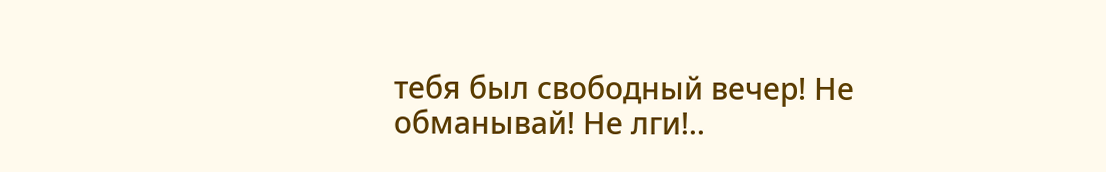тебя был свободный вечер! Не обманывай! Не лги!..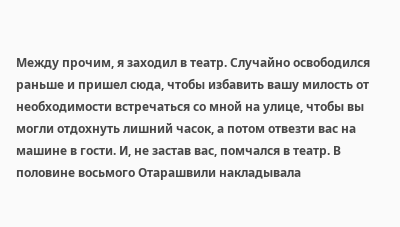Между прочим, я заходил в театр. Случайно освободился раньше и пришел сюда, чтобы избавить вашу милость от необходимости встречаться со мной на улице, чтобы вы могли отдохнуть лишний часок, а потом отвезти вас на машине в гости. И, не застав вас, помчался в театр. В половине восьмого Отарашвили накладывала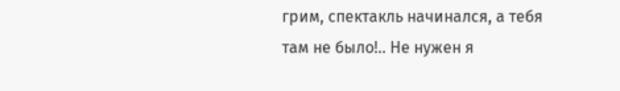грим, спектакль начинался, а тебя там не было!.. Не нужен я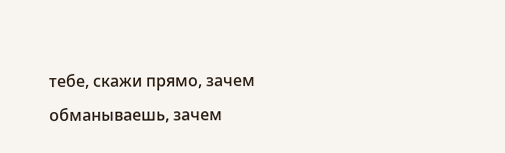тебе, скажи прямо, зачем обманываешь, зачем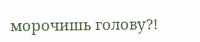морочишь голову?!